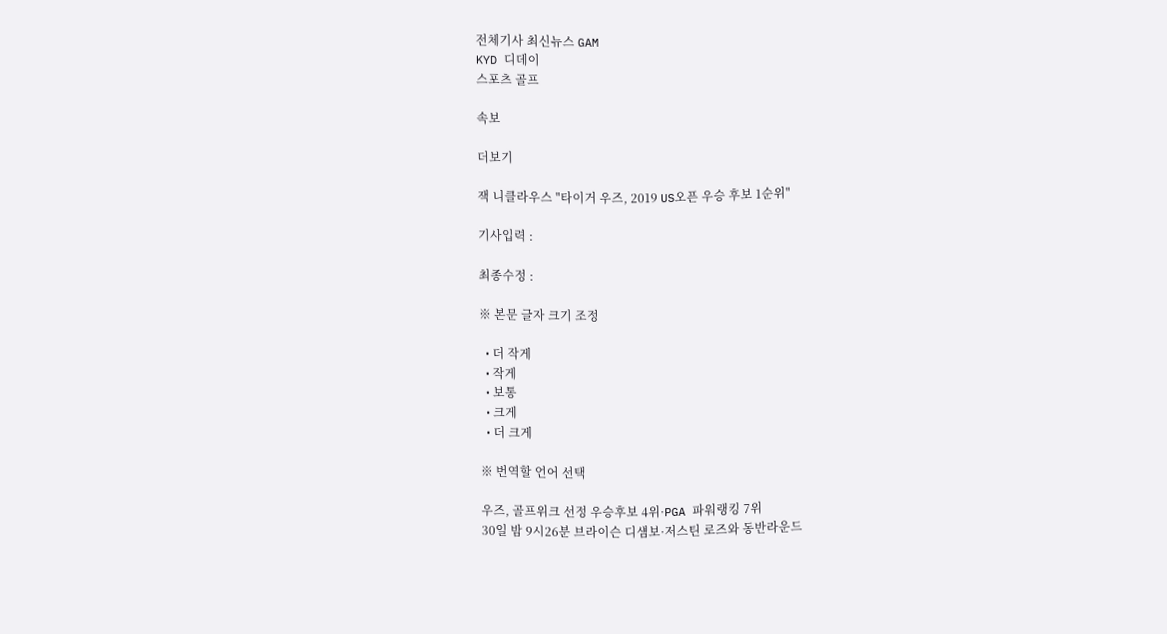전체기사 최신뉴스 GAM
KYD 디데이
스포츠 골프

속보

더보기

잭 니클라우스 "타이거 우즈, 2019 US오픈 우승 후보 1순위"

기사입력 :

최종수정 :

※ 본문 글자 크기 조정

  • 더 작게
  • 작게
  • 보통
  • 크게
  • 더 크게

※ 번역할 언어 선택

우즈, 골프위크 선정 우승후보 4위·PGA 파워랭킹 7위
30일 밤 9시26분 브라이슨 디섐보·저스틴 로즈와 동반라운드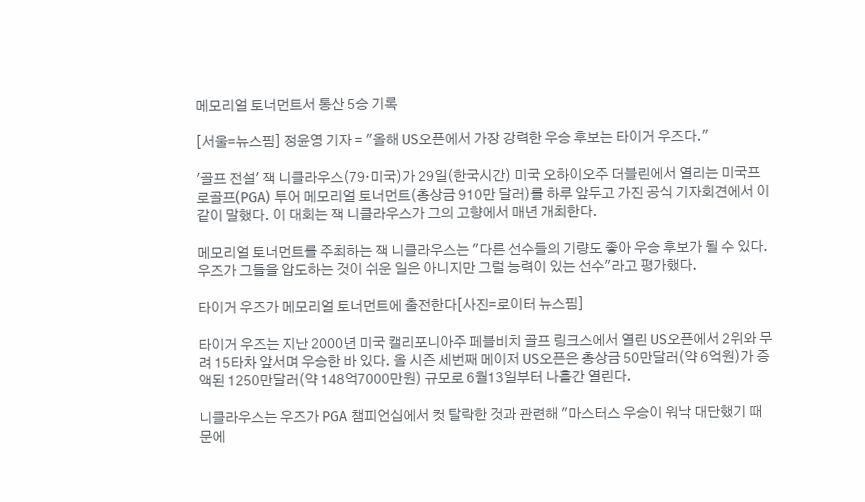메모리얼 토너먼트서 통산 5승 기록

[서울=뉴스핌] 정윤영 기자 = "올해 US오픈에서 가장 강력한 우승 후보는 타이거 우즈다."

'골프 전설' 잭 니클라우스(79·미국)가 29일(한국시간) 미국 오하이오주 더블린에서 열리는 미국프로골프(PGA) 투어 메모리얼 토너먼트(총상금 910만 달러)를 하루 앞두고 가진 공식 기자회견에서 이같이 말했다. 이 대회는 잭 니클라우스가 그의 고향에서 매년 개최한다.

메모리얼 토너먼트를 주최하는 잭 니클라우스는 "다른 선수들의 기량도 좋아 우승 후보가 될 수 있다. 우즈가 그들을 압도하는 것이 쉬운 일은 아니지만 그럴 능력이 있는 선수"라고 평가했다.

타이거 우즈가 메모리얼 토너먼트에 출전한다[사진=로이터 뉴스핌]

타이거 우즈는 지난 2000년 미국 캘리포니아주 페블비치 골프 링크스에서 열린 US오픈에서 2위와 무려 15타차 앞서며 우승한 바 있다. 올 시즌 세번째 메이저 US오픈은 총상금 50만달러(약 6억원)가 증액된 1250만달러(약 148억7000만원) 규모로 6월13일부터 나흘간 열린다.

니클라우스는 우즈가 PGA 챔피언십에서 컷 탈락한 것과 관련해 "마스터스 우승이 워낙 대단했기 때문에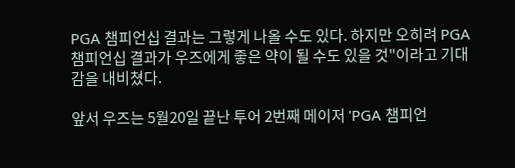PGA 챔피언십 결과는 그렇게 나올 수도 있다. 하지만 오히려 PGA 챔피언십 결과가 우즈에게 좋은 약이 될 수도 있을 것"이라고 기대감을 내비쳤다.

앞서 우즈는 5월20일 끝난 투어 2번째 메이저 'PGA 챔피언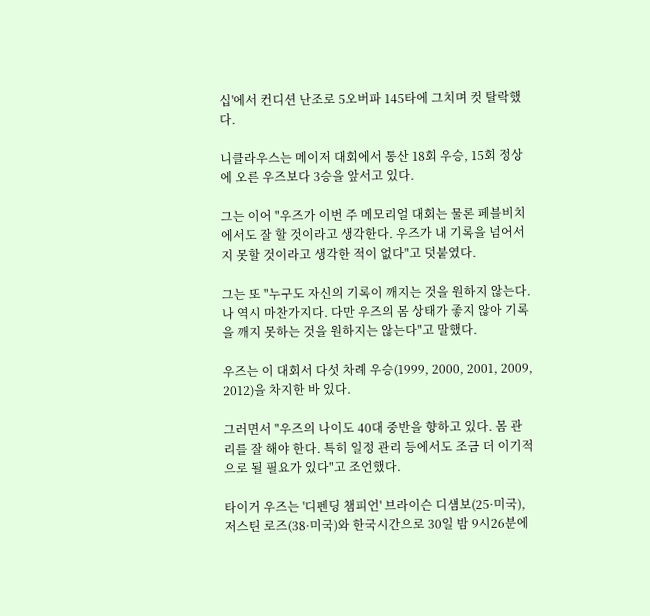십'에서 컨디션 난조로 5오버파 145타에 그치며 컷 탈락했다.

니클라우스는 메이저 대회에서 통산 18회 우승, 15회 정상에 오른 우즈보다 3승을 앞서고 있다.

그는 이어 "우즈가 이번 주 메모리얼 대회는 물론 페블비치에서도 잘 할 것이라고 생각한다. 우즈가 내 기록을 넘어서지 못할 것이라고 생각한 적이 없다"고 덧붙였다.

그는 또 "누구도 자신의 기록이 깨지는 것을 원하지 않는다. 나 역시 마찬가지다. 다만 우즈의 몸 상태가 좋지 않아 기록을 깨지 못하는 것을 원하지는 않는다"고 말했다.

우즈는 이 대회서 다섯 차례 우승(1999, 2000, 2001, 2009, 2012)을 차지한 바 있다.

그러면서 "우즈의 나이도 40대 중반을 향하고 있다. 몸 관리를 잘 해야 한다. 특히 일정 관리 등에서도 조금 더 이기적으로 될 필요가 있다"고 조언했다.

타이거 우즈는 '디펜딩 챔피언' 브라이슨 디섐보(25·미국), 저스틴 로즈(38·미국)와 한국시간으로 30일 밤 9시26분에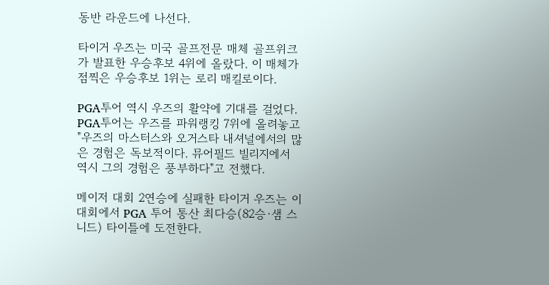동반 라운드에 나선다.

타이거 우즈는 미국 골프전문 매체 골프위크가 발표한 우승후보 4위에 올랐다. 이 매체가 점찍은 우승후보 1위는 로리 매킬로이다.

PGA투어 역시 우즈의 활약에 기대를 걸었다. PGA투어는 우즈를 파워랭킹 7위에 올려놓고 "우즈의 마스터스와 오거스타 내셔널에서의 많은 경험은 독보적이다. 뮤어필드 빌리지에서 역시 그의 경험은 풍부하다"고 전했다.

메이저 대회 2연승에 실패한 타이거 우즈는 이 대회에서 PGA 투어 통산 최다승(82승·샘 스니드) 타이틀에 도전한다.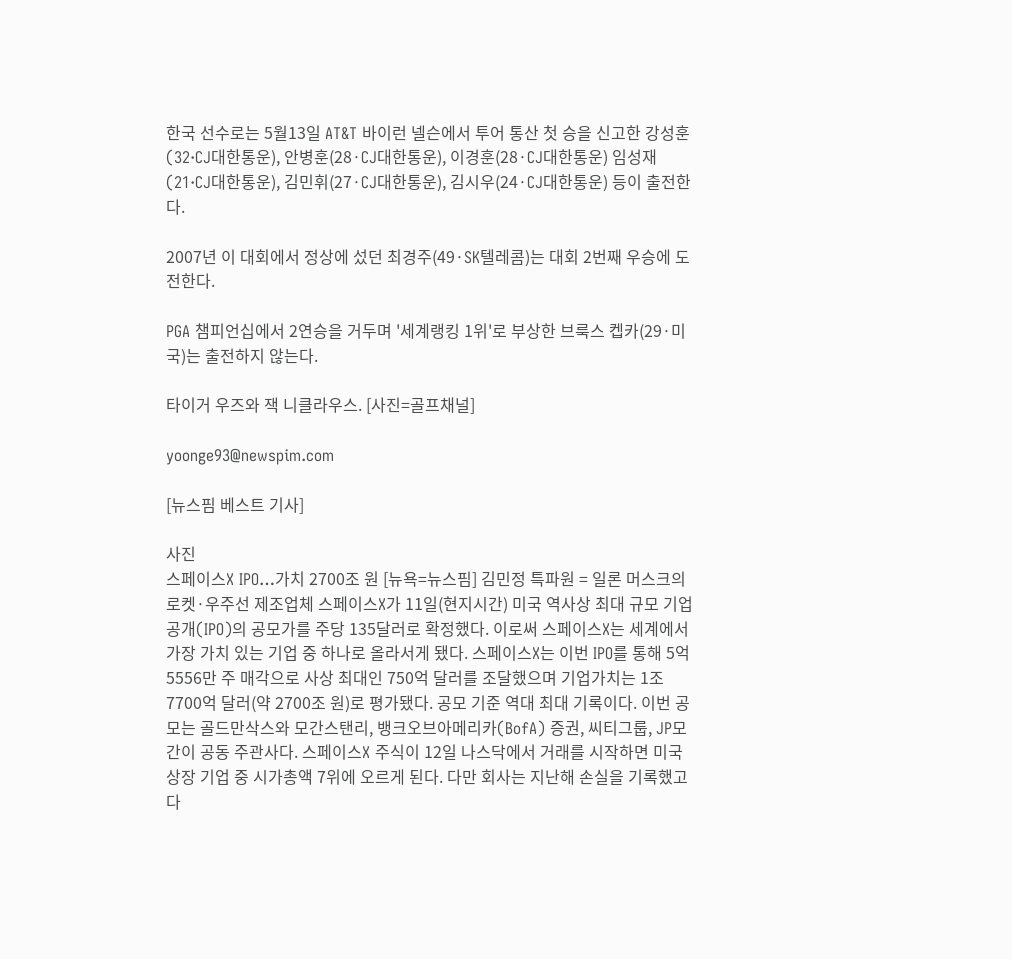한국 선수로는 5월13일 AT&T 바이런 넬슨에서 투어 통산 첫 승을 신고한 강성훈(32·CJ대한통운), 안병훈(28·CJ대한통운), 이경훈(28·CJ대한통운) 임성재(21·CJ대한통운), 김민휘(27·CJ대한통운), 김시우(24·CJ대한통운) 등이 출전한다.

2007년 이 대회에서 정상에 섰던 최경주(49·SK텔레콤)는 대회 2번째 우승에 도전한다.

PGA 챔피언십에서 2연승을 거두며 '세계랭킹 1위'로 부상한 브룩스 켑카(29·미국)는 출전하지 않는다.

타이거 우즈와 잭 니클라우스. [사진=골프채널]

yoonge93@newspim.com

[뉴스핌 베스트 기사]

사진
스페이스X IPO…가치 2700조 원 [뉴욕=뉴스핌] 김민정 특파원 = 일론 머스크의 로켓·우주선 제조업체 스페이스X가 11일(현지시간) 미국 역사상 최대 규모 기업공개(IPO)의 공모가를 주당 135달러로 확정했다. 이로써 스페이스X는 세계에서 가장 가치 있는 기업 중 하나로 올라서게 됐다. 스페이스X는 이번 IPO를 통해 5억5556만 주 매각으로 사상 최대인 750억 달러를 조달했으며 기업가치는 1조7700억 달러(약 2700조 원)로 평가됐다. 공모 기준 역대 최대 기록이다. 이번 공모는 골드만삭스와 모간스탠리, 뱅크오브아메리카(BofA) 증권, 씨티그룹, JP모간이 공동 주관사다. 스페이스X 주식이 12일 나스닥에서 거래를 시작하면 미국 상장 기업 중 시가총액 7위에 오르게 된다. 다만 회사는 지난해 손실을 기록했고 다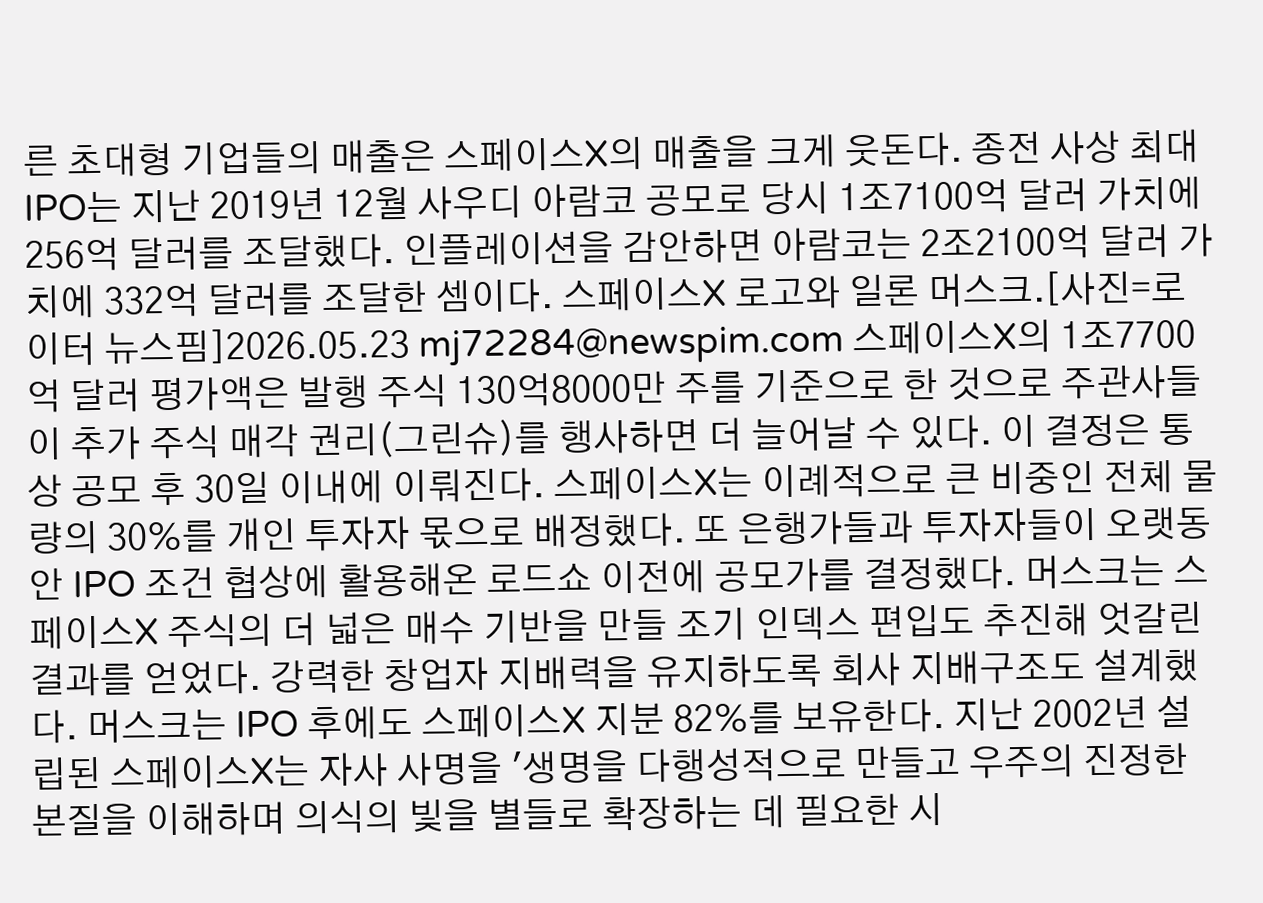른 초대형 기업들의 매출은 스페이스X의 매출을 크게 웃돈다. 종전 사상 최대 IPO는 지난 2019년 12월 사우디 아람코 공모로 당시 1조7100억 달러 가치에 256억 달러를 조달했다. 인플레이션을 감안하면 아람코는 2조2100억 달러 가치에 332억 달러를 조달한 셈이다. 스페이스X 로고와 일론 머스크.[사진=로이터 뉴스핌]2026.05.23 mj72284@newspim.com 스페이스X의 1조7700억 달러 평가액은 발행 주식 130억8000만 주를 기준으로 한 것으로 주관사들이 추가 주식 매각 권리(그린슈)를 행사하면 더 늘어날 수 있다. 이 결정은 통상 공모 후 30일 이내에 이뤄진다. 스페이스X는 이례적으로 큰 비중인 전체 물량의 30%를 개인 투자자 몫으로 배정했다. 또 은행가들과 투자자들이 오랫동안 IPO 조건 협상에 활용해온 로드쇼 이전에 공모가를 결정했다. 머스크는 스페이스X 주식의 더 넓은 매수 기반을 만들 조기 인덱스 편입도 추진해 엇갈린 결과를 얻었다. 강력한 창업자 지배력을 유지하도록 회사 지배구조도 설계했다. 머스크는 IPO 후에도 스페이스X 지분 82%를 보유한다. 지난 2002년 설립된 스페이스X는 자사 사명을 '생명을 다행성적으로 만들고 우주의 진정한 본질을 이해하며 의식의 빛을 별들로 확장하는 데 필요한 시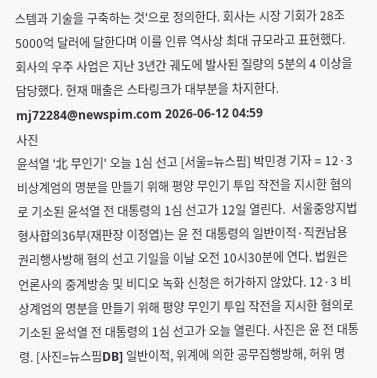스템과 기술을 구축하는 것'으로 정의한다. 회사는 시장 기회가 28조5000억 달러에 달한다며 이를 인류 역사상 최대 규모라고 표현했다. 회사의 우주 사업은 지난 3년간 궤도에 발사된 질량의 5분의 4 이상을 담당했다. 현재 매출은 스타링크가 대부분을 차지한다. mj72284@newspim.com 2026-06-12 04:59
사진
윤석열 '北 무인기' 오늘 1심 선고 [서울=뉴스핌] 박민경 기자 = 12·3 비상계엄의 명분을 만들기 위해 평양 무인기 투입 작전을 지시한 혐의로 기소된 윤석열 전 대통령의 1심 선고가 12일 열린다.  서울중앙지법 형사합의36부(재판장 이정엽)는 윤 전 대통령의 일반이적·직권남용 권리행사방해 혐의 선고 기일을 이날 오전 10시30분에 연다. 법원은 언론사의 중계방송 및 비디오 녹화 신청은 허가하지 않았다. 12·3 비상계엄의 명분을 만들기 위해 평양 무인기 투입 작전을 지시한 혐의로 기소된 윤석열 전 대통령의 1심 선고가 오늘 열린다. 사진은 윤 전 대통령. [사진=뉴스핌DB] 일반이적, 위계에 의한 공무집행방해, 허위 명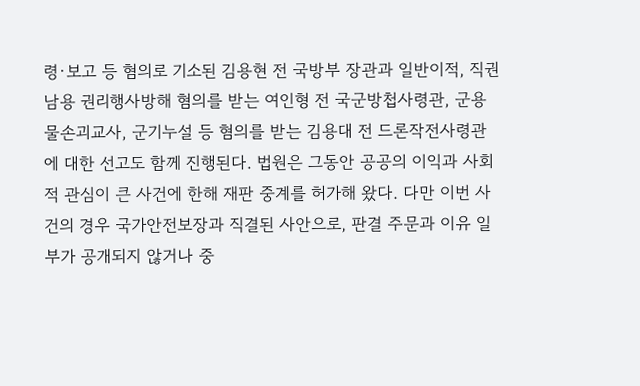령·보고 등 혐의로 기소된 김용현 전 국방부 장관과 일반이적, 직권남용 권리행사방해 혐의를 받는 여인형 전 국군방첩사령관, 군용물손괴교사, 군기누설 등 혐의를 받는 김용대 전 드론작전사령관에 대한 선고도 함께 진행된다. 법원은 그동안 공공의 이익과 사회적 관심이 큰 사건에 한해 재판 중계를 허가해 왔다. 다만 이번 사건의 경우 국가안전보장과 직결된 사안으로, 판결 주문과 이유 일부가 공개되지 않거나 중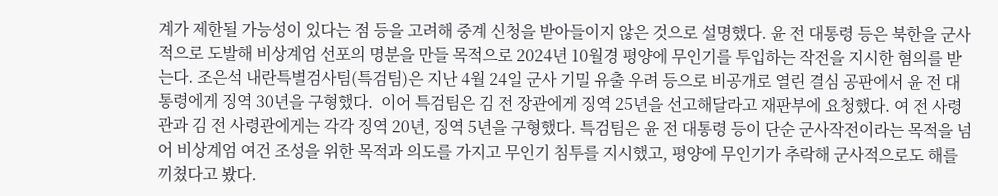계가 제한될 가능성이 있다는 점 등을 고려해 중계 신청을 받아들이지 않은 것으로 설명했다. 윤 전 대통령 등은 북한을 군사적으로 도발해 비상계엄 선포의 명분을 만들 목적으로 2024년 10월경 평양에 무인기를 투입하는 작전을 지시한 혐의를 받는다. 조은석 내란특별검사팀(특검팀)은 지난 4월 24일 군사 기밀 유출 우려 등으로 비공개로 열린 결심 공판에서 윤 전 대통령에게 징역 30년을 구형했다.  이어 특검팀은 김 전 장관에게 징역 25년을 선고해달라고 재판부에 요청했다. 여 전 사령관과 김 전 사령관에게는 각각 징역 20년, 징역 5년을 구형했다. 특검팀은 윤 전 대통령 등이 단순 군사작전이라는 목적을 넘어 비상계엄 여건 조성을 위한 목적과 의도를 가지고 무인기 침투를 지시했고, 평양에 무인기가 추락해 군사적으로도 해를 끼쳤다고 봤다.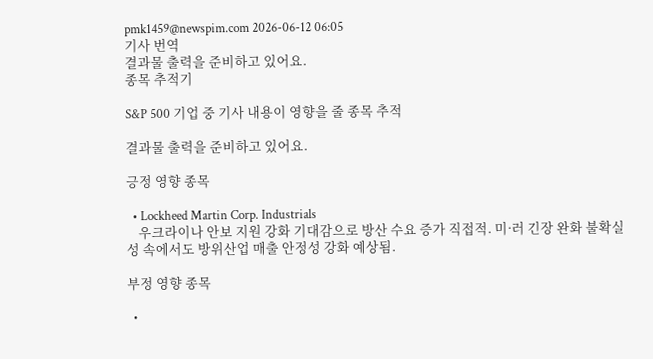pmk1459@newspim.com 2026-06-12 06:05
기사 번역
결과물 출력을 준비하고 있어요.
종목 추적기

S&P 500 기업 중 기사 내용이 영향을 줄 종목 추적

결과물 출력을 준비하고 있어요.

긍정 영향 종목

  • Lockheed Martin Corp. Industrials
    우크라이나 안보 지원 강화 기대감으로 방산 수요 증가 직접적. 미·러 긴장 완화 불확실성 속에서도 방위산업 매출 안정성 강화 예상됨.

부정 영향 종목

  •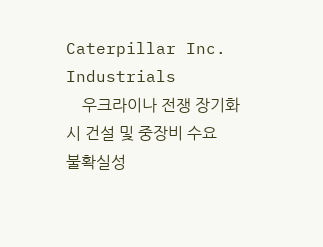Caterpillar Inc. Industrials
    우크라이나 전쟁 장기화 시 건설 및 중장비 수요 불확실성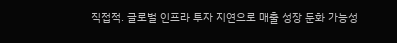직접적. 글로벌 인프라 투자 지연으로 매출 성장 둔화 가능성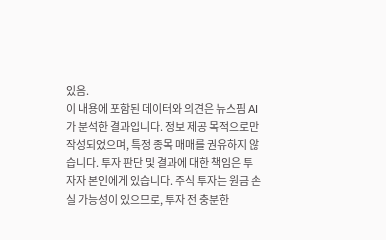있음.
이 내용에 포함된 데이터와 의견은 뉴스핌 AI가 분석한 결과입니다. 정보 제공 목적으로만 작성되었으며, 특정 종목 매매를 권유하지 않습니다. 투자 판단 및 결과에 대한 책임은 투자자 본인에게 있습니다. 주식 투자는 원금 손실 가능성이 있으므로, 투자 전 충분한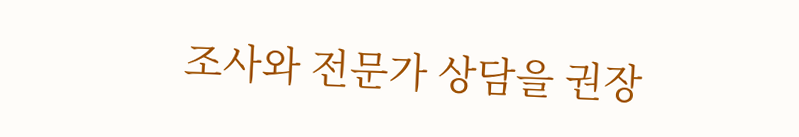조사와 전문가 상담을 권장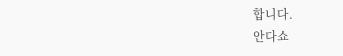합니다.
안다쇼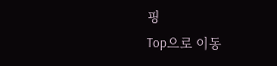핑
Top으로 이동